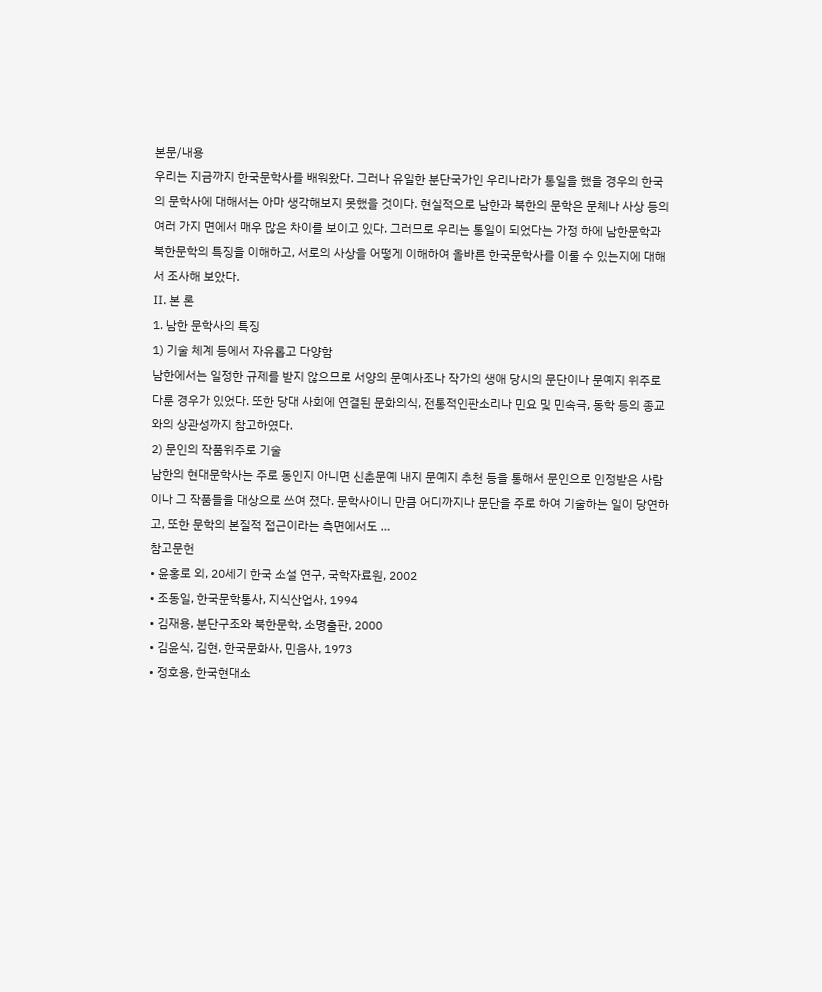본문/내용
우리는 지금까지 한국문학사를 배워왔다. 그러나 유일한 분단국가인 우리나라가 통일을 했을 경우의 한국의 문학사에 대해서는 아마 생각해보지 못했을 것이다. 현실적으로 남한과 북한의 문학은 문체나 사상 등의 여러 가지 면에서 매우 많은 차이를 보이고 있다. 그러므로 우리는 통일이 되었다는 가정 하에 남한문학과 북한문학의 특징을 이해하고, 서로의 사상을 어떻게 이해하여 올바른 한국문학사를 이룰 수 있는지에 대해서 조사해 보았다.
Ⅱ. 본 론
1. 남한 문학사의 특징
1) 기술 체계 등에서 자유롭고 다양함
남한에서는 일정한 규제를 받지 않으므로 서양의 문예사조나 작가의 생애 당시의 문단이나 문예지 위주로 다룬 경우가 있었다. 또한 당대 사회에 연결된 문화의식, 전통적인판소리나 민요 및 민속극, 동학 등의 종교와의 상관성까지 참고하였다.
2) 문인의 작품위주로 기술
남한의 현대문학사는 주로 동인지 아니면 신춘문예 내지 문예지 추천 등을 통해서 문인으로 인정받은 사람이나 그 작품들을 대상으로 쓰여 졌다. 문학사이니 만큼 어디까지나 문단을 주로 하여 기술하는 일이 당연하고, 또한 문학의 본질적 접근이라는 측면에서도 …
참고문헌
• 윤홍로 외, 20세기 한국 소설 연구, 국학자료원, 2002
• 조동일, 한국문학통사, 지식산업사, 1994
• 김재용, 분단구조와 북한문학, 소명출판, 2000
• 김윤식, 김현, 한국문화사, 민음사, 1973
• 정호용, 한국현대소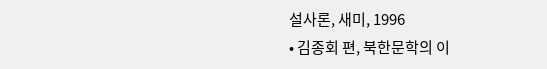설사론, 새미, 1996
• 김종회 편, 북한문학의 이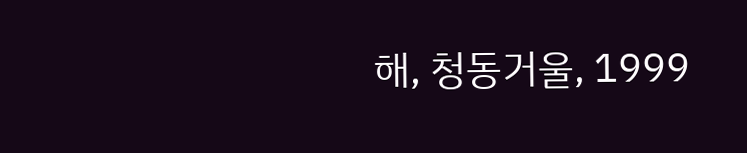해, 청동거울, 1999